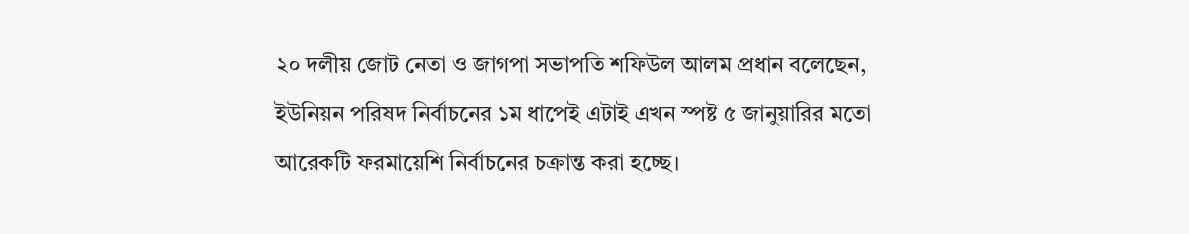২০ দলীয় জোট নেতা ও জাগপা সভাপতি শফিউল আলম প্রধান বলেছেন, ইউনিয়ন পরিষদ নির্বাচনের ১ম ধাপেই এটাই এখন স্পষ্ট ৫ জানুয়ারির মতো আরেকটি ফরমায়েশি নির্বাচনের চক্রান্ত করা হচ্ছে।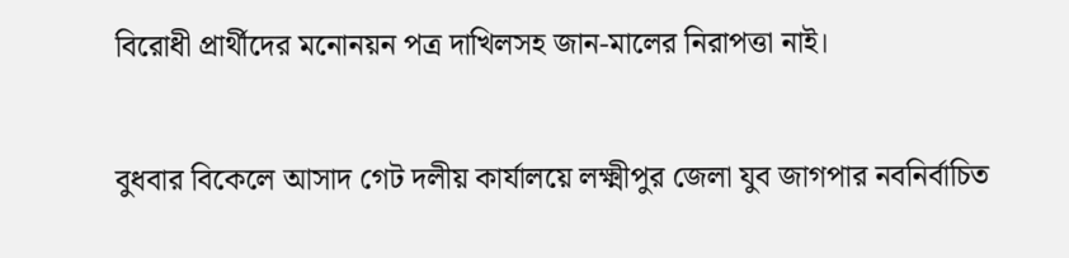বিরোধী প্রার্থীদের মনোনয়ন পত্র দাখিলসহ জান-মালের নিরাপত্তা নাই।

বুধবার বিকেলে আসাদ গেট দলীয় কার্যালয়ে লক্ষ্মীপুর জেলা যুব জাগপার নবনির্বাচিত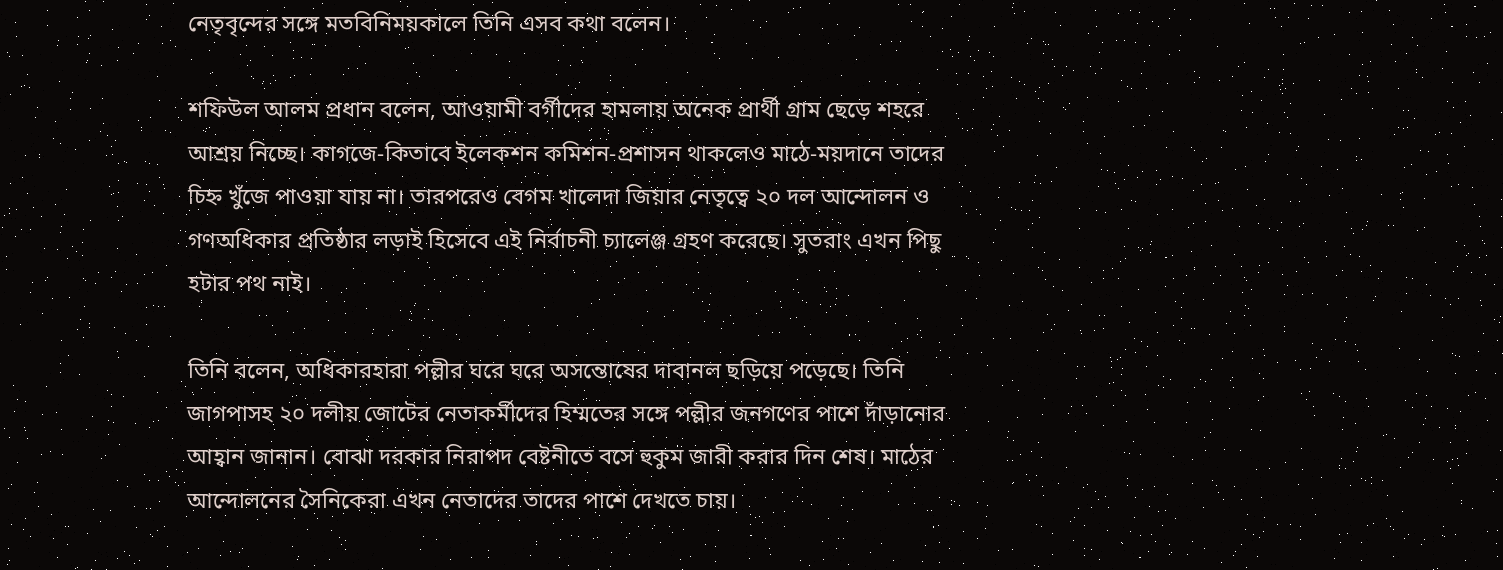নেতৃবৃন্দের সঙ্গে মতবিনিময়কালে তিনি এসব কথা বলেন।

শফিউল আলম প্রধান বলেন, আওয়ামী বর্গীদের হামলায় অনেক প্রার্থী গ্রাম ছেড়ে শহরে আশ্রয় নিচ্ছে। কাগজে-কিতাবে ইলেকশন কমিশন-প্রশাসন থাকলেও মাঠে-ময়দানে তাদের চিহ্ন খুঁজে পাওয়া যায় না। তারপরেও বেগম খালেদা জিয়ার নেতৃত্বে ২০ দল আন্দোলন ও গণঅধিকার প্রতিষ্ঠার লড়াই হিসেবে এই নির্বাচনী চ্যালেঞ্জ গ্রহণ করেছে। সুতরাং এখন পিছু হটার পথ নাই।

তিনি বলেন, অধিকারহারা পল্লীর ঘরে ঘরে অসন্তোষের দাবানল ছড়িয়ে পড়েছে। তিনি জাগপাসহ ২০ দলীয় জোটের নেতাকর্মীদের হিম্মতের সঙ্গে পল্লীর জনগণের পাশে দাঁড়ানোর আহ্বান জানান। বোঝা দরকার নিরাপদ বেষ্টনীতে বসে হুকুম জারী করার দিন শেষ। মাঠের আন্দোলনের সৈনিকেরা এখন নেতাদের তাদের পাশে দেখতে চায়।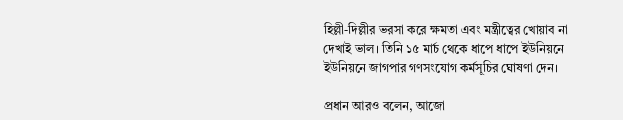হিল্লী-দিল্লীর ভরসা করে ক্ষমতা এবং মন্ত্রীত্বের খোয়াব না দেখাই ভাল। তিনি ১৫ মার্চ থেকে ধাপে ধাপে ইউনিয়নে ইউনিয়নে জাগপার গণসংযোগ কর্মসূচির ঘোষণা দেন।

প্রধান আরও বলেন, আজো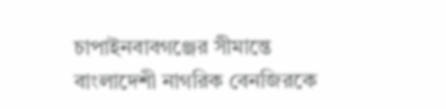চাপাইনবাবগঞ্জের সীমান্তে বাংলাদেশী নাগরিক বেনজিরকে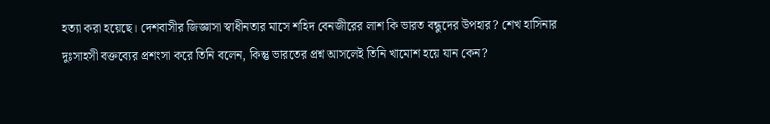হত্যা করা হয়েছে। দেশবাসীর জিজ্ঞাসা স্বাধীনতার মাসে শহিদ বেনজীরের লাশ কি ভারত বন্ধুদের উপহার? শেখ হাসিনার দুঃসাহসী বক্তব্যের প্রশংসা করে তিনি বলেন, কিন্তু ভারতের প্রশ্ন আসলেই তিনি খামোশ হয়ে যান কেন?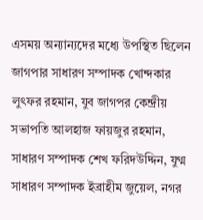এসময় অন্যান্যদের মধ্যে উপস্থিত ছিলেন জাগপার সাধারণ সম্পাদক খোন্দকার লুৎফর রহমান, যুব জাগপর কেন্দ্রীয় সভাপতি আলহাজ ফায়জুর রহমান, সাধারণ সম্পাদক শেখ ফরিদউদ্দিন, যুগ্ম সাধারণ সম্পাদক ইব্রাহীম জুয়েল, নগর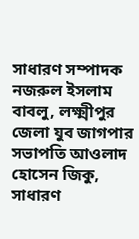সাধারণ সম্পাদক নজরুল ইসলাম বাবলু, লক্ষ্মীপুর জেলা যুব জাগপার সভাপতি আওলাদ হোসেন জিকু, সাধারণ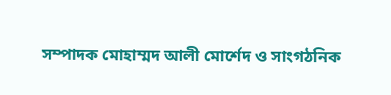সম্পাদক মোহাম্মদ আলী মোর্শেদ ও সাংগঠনিক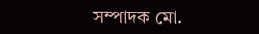সম্পাদক মো.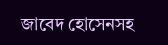জাবেদ হোসেনসহ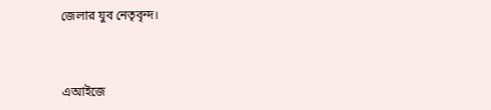জেলার যুব নেতৃবৃন্দ।



এআইজে